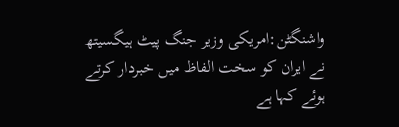واشنگٹن:امریکی وزیر جنگ پیٹ ہیگسیتھ نے ایران کو سخت الفاظ میں خبردار کرتے ہوئے کہا ہے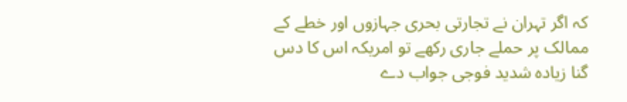کہ اگر تہران نے تجارتی بحری جہازوں اور خطے کے ممالک پر حملے جاری رکھے تو امریکہ اس کا دس گنا زیادہ شدید فوجی جواب دے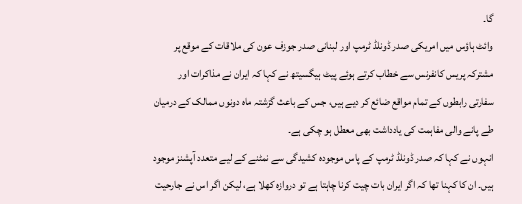گا۔
وائٹ ہاؤس میں امریکی صدر ڈونلڈ ٹرمپ اور لبنانی صدر جوزف عون کی ملاقات کے موقع پر مشترکہ پریس کانفرنس سے خطاب کرتے ہوئے پیٹ ہیگسیتھ نے کہا کہ ایران نے مذاکرات اور سفارتی رابطوں کے تمام مواقع ضائع کر دیے ہیں، جس کے باعث گزشتہ ماہ دونوں ممالک کے درمیان طے پانے والی مفاہمت کی یادداشت بھی معطل ہو چکی ہے۔
انہوں نے کہا کہ صدر ڈونلڈ ٹرمپ کے پاس موجودہ کشیدگی سے نمٹنے کے لیے متعدد آپشنز موجود ہیں۔ ان کا کہنا تھا کہ اگر ایران بات چیت کرنا چاہتا ہے تو دروازہ کھلا ہے، لیکن اگر اس نے جارحیت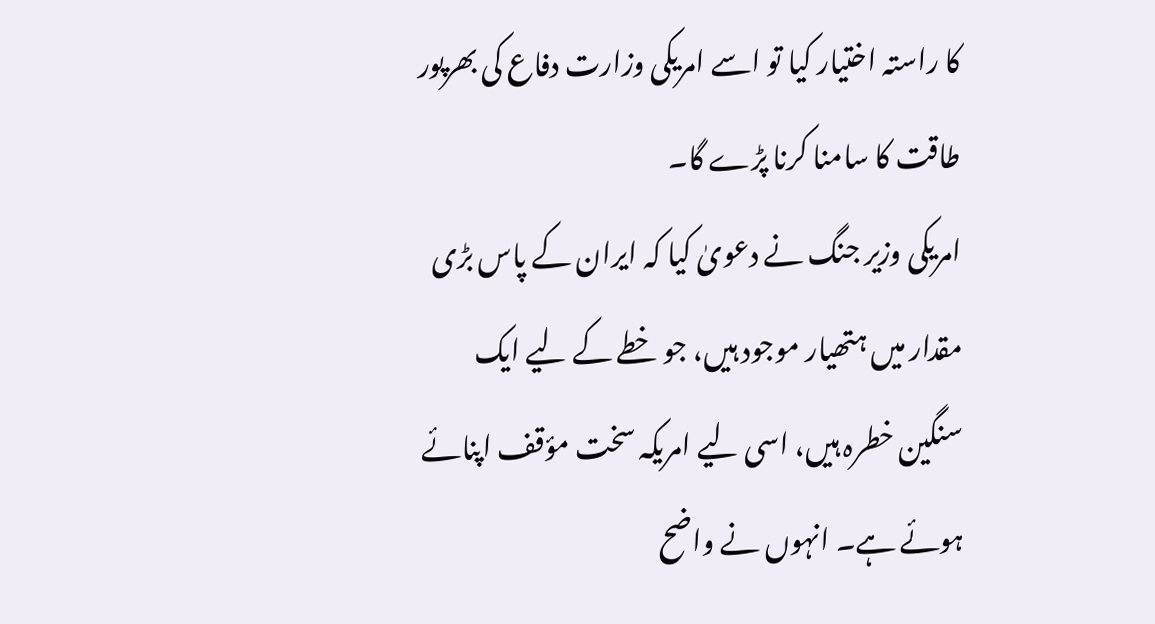کا راستہ اختیار کیا تو اسے امریکی وزارت دفاع کی بھرپور طاقت کا سامنا کرنا پڑے گا۔
امریکی وزیر جنگ نے دعویٰ کیا کہ ایران کے پاس بڑی مقدار میں ہتھیار موجود ہیں، جو خطے کے لیے ایک سنگین خطرہ ہیں، اسی لیے امریکہ سخت مؤقف اپنائے ہوئے ہے۔ انہوں نے واضح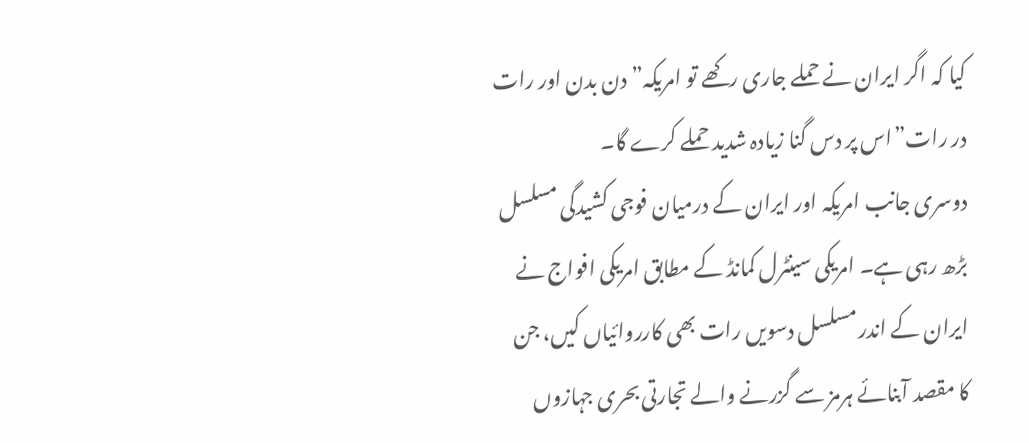کیا کہ اگر ایران نے حملے جاری رکھے تو امریکہ”دن بدن اور رات در رات”اس پر دس گنا زیادہ شدید حملے کرے گا۔
دوسری جانب امریکہ اور ایران کے درمیان فوجی کشیدگی مسلسل بڑھ رہی ہے۔ امریکی سینٹرل کمانڈ کے مطابق امریکی افواج نے ایران کے اندر مسلسل دسویں رات بھی کارروائیاں کیں، جن کا مقصد آبنائے ہرمز سے گزرنے والے تجارتی بحری جہازوں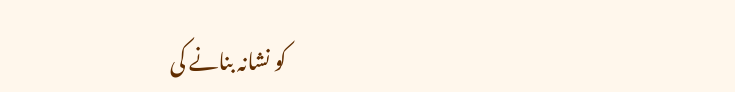کو نشانہ بنانے کی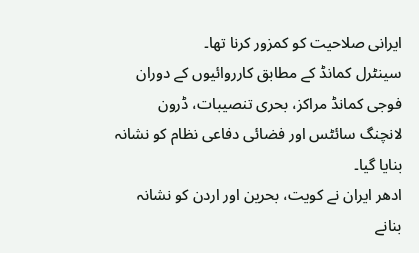ایرانی صلاحیت کو کمزور کرنا تھا۔
سینٹرل کمانڈ کے مطابق کارروائیوں کے دوران فوجی کمانڈ مراکز، بحری تنصیبات، ڈرون لانچنگ سائٹس اور فضائی دفاعی نظام کو نشانہ بنایا گیا۔
ادھر ایران نے کویت، بحرین اور اردن کو نشانہ بنانے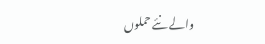والے نئے حملوں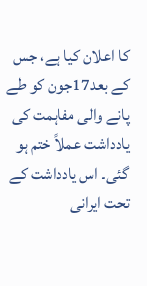کا اعلان کیا ہے، جس کے بعد17جون کو طے پانے والی مفاہمت کی یادداشت عملاً ختم ہو گئی۔ اس یادداشت کے تحت ایرانی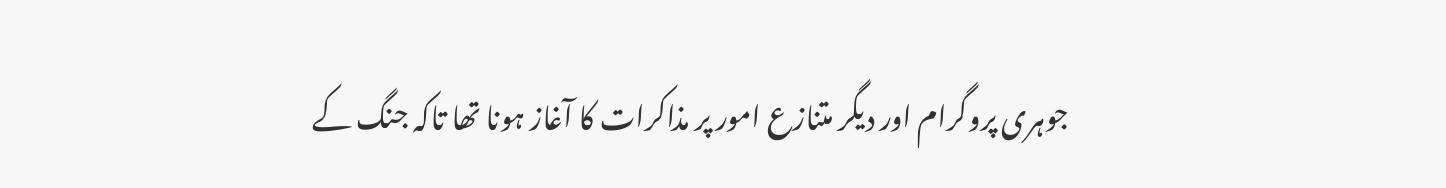جوہری پروگرام اور دیگر متنازع امور پر مذاکرات کا آغاز ہونا تھا تاکہ جنگ کے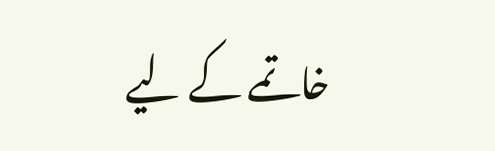خاتمے کے لیے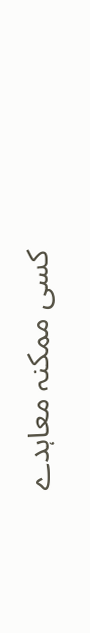کسی ممکنہ معاہدے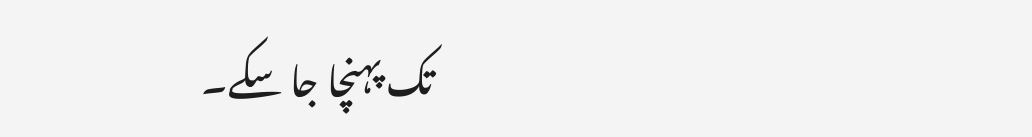تک پہنچا جا سکے۔